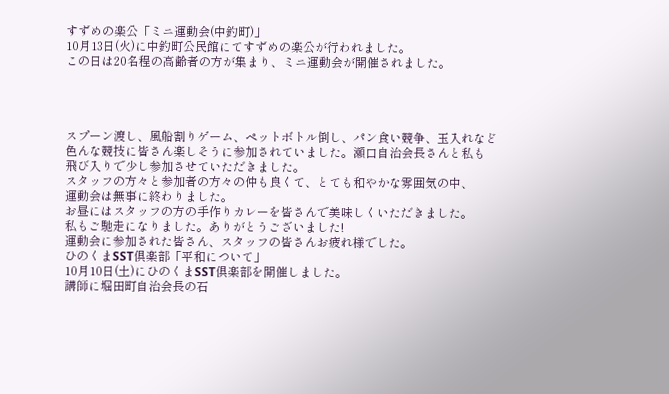すずめの楽公「ミニ運動会(中釣町)」
10月13日(火)に中釣町公民館にてすずめの楽公が行われました。
この日は20名程の高齢者の方が集まり、ミニ運動会が開催されました。




スプーン渡し、風船割りゲーム、ペットボトル倒し、パン食い競争、玉入れなど
色んな競技に皆さん楽しそうに参加されていました。瀬口自治会長さんと私も
飛び入りで少し参加させていただきました。
スタッフの方々と参加者の方々の仲も良くて、とても和やかな雰囲気の中、
運動会は無事に終わりました。
お昼にはスタッフの方の手作りカレーを皆さんで美味しくいただきました。
私もご馳走になりました。ありがとうございました!
運動会に参加された皆さん、スタッフの皆さんお疲れ様でした。
ひのくまSST倶楽部「平和について」
10月10日(土)にひのくまSST倶楽部を開催しました。
講師に堀田町自治会長の石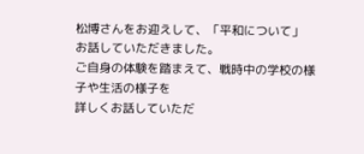松博さんをお迎えして、「平和について」
お話していただきました。
ご自身の体験を踏まえて、戦時中の学校の様子や生活の様子を
詳しくお話していただ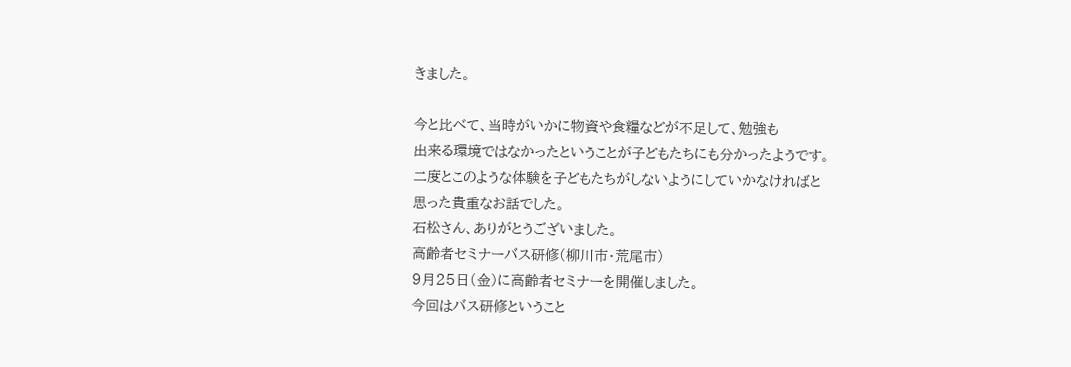きました。

今と比べて、当時がいかに物資や食糧などが不足して、勉強も
出来る環境ではなかったということが子どもたちにも分かったようです。
二度とこのような体験を子どもたちがしないようにしていかなければと
思った貴重なお話でした。
石松さん、ありがとうございました。
高齢者セミナーバス研修(柳川市・荒尾市)
9月25日(金)に高齢者セミナーを開催しました。
今回はバス研修ということ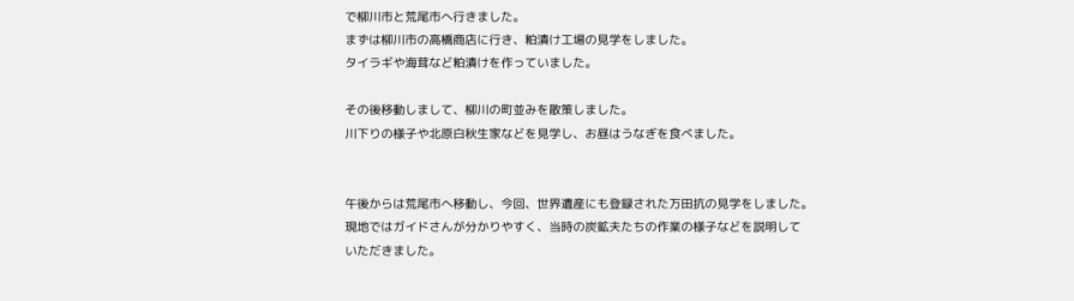で柳川市と荒尾市へ行きました。
まずは柳川市の高橋商店に行き、粕漬け工場の見学をしました。
タイラギや海茸など粕漬けを作っていました。

その後移動しまして、柳川の町並みを散策しました。
川下りの様子や北原白秋生家などを見学し、お昼はうなぎを食べました。


午後からは荒尾市へ移動し、今回、世界遺産にも登録された万田抗の見学をしました。
現地ではガイドさんが分かりやすく、当時の炭鉱夫たちの作業の様子などを説明して
いただきました。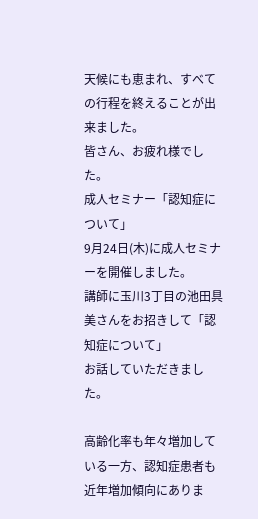天候にも恵まれ、すべての行程を終えることが出来ました。
皆さん、お疲れ様でした。
成人セミナー「認知症について」
9月24日(木)に成人セミナーを開催しました。
講師に玉川3丁目の池田具美さんをお招きして「認知症について」
お話していただきました。

高齢化率も年々増加している一方、認知症患者も近年増加傾向にありま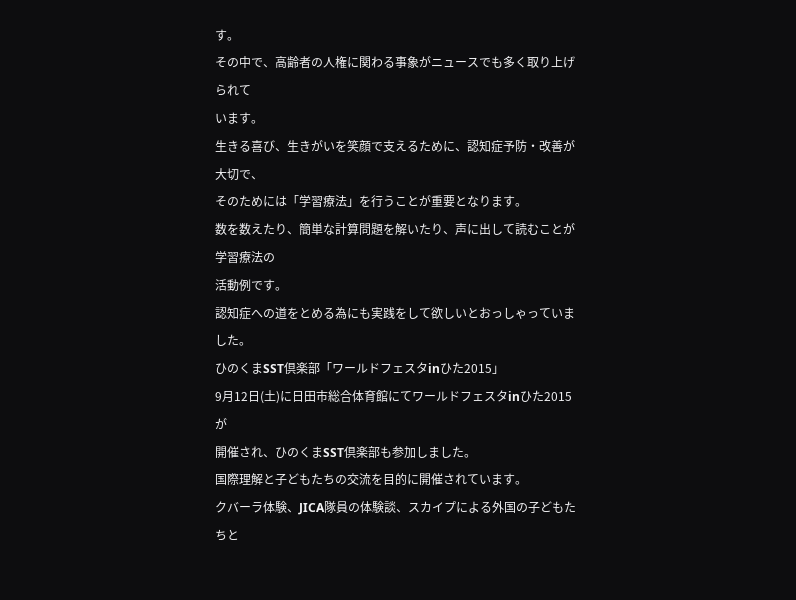す。
その中で、高齢者の人権に関わる事象がニュースでも多く取り上げられて
います。
生きる喜び、生きがいを笑顔で支えるために、認知症予防・改善が大切で、
そのためには「学習療法」を行うことが重要となります。
数を数えたり、簡単な計算問題を解いたり、声に出して読むことが学習療法の
活動例です。
認知症への道をとめる為にも実践をして欲しいとおっしゃっていました。
ひのくまSST倶楽部「ワールドフェスタinひた2015」
9月12日(土)に日田市総合体育館にてワールドフェスタinひた2015が
開催され、ひのくまSST倶楽部も参加しました。
国際理解と子どもたちの交流を目的に開催されています。
クバーラ体験、JICA隊員の体験談、スカイプによる外国の子どもたちと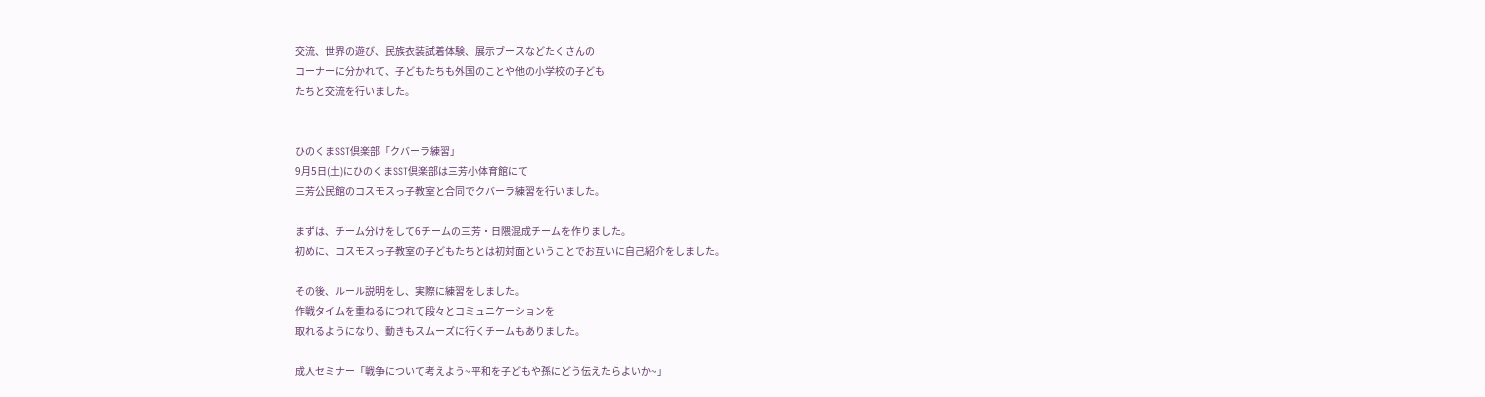交流、世界の遊び、民族衣装試着体験、展示ブースなどたくさんの
コーナーに分かれて、子どもたちも外国のことや他の小学校の子ども
たちと交流を行いました。


ひのくまSST倶楽部「クバーラ練習」
9月5日(土)にひのくまSST倶楽部は三芳小体育館にて
三芳公民館のコスモスっ子教室と合同でクバーラ練習を行いました。

まずは、チーム分けをして6チームの三芳・日隈混成チームを作りました。
初めに、コスモスっ子教室の子どもたちとは初対面ということでお互いに自己紹介をしました。

その後、ルール説明をし、実際に練習をしました。
作戦タイムを重ねるにつれて段々とコミュニケーションを
取れるようになり、動きもスムーズに行くチームもありました。

成人セミナー「戦争について考えよう~平和を子どもや孫にどう伝えたらよいか~」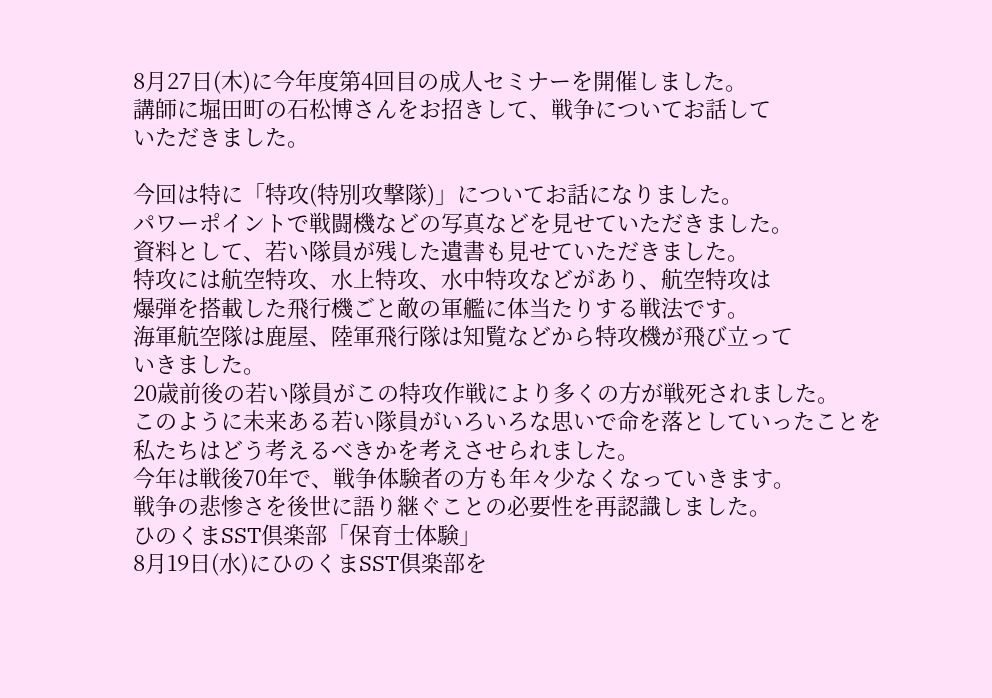8月27日(木)に今年度第4回目の成人セミナーを開催しました。
講師に堀田町の石松博さんをお招きして、戦争についてお話して
いただきました。

今回は特に「特攻(特別攻撃隊)」についてお話になりました。
パワーポイントで戦闘機などの写真などを見せていただきました。
資料として、若い隊員が残した遺書も見せていただきました。
特攻には航空特攻、水上特攻、水中特攻などがあり、航空特攻は
爆弾を搭載した飛行機ごと敵の軍艦に体当たりする戦法です。
海軍航空隊は鹿屋、陸軍飛行隊は知覧などから特攻機が飛び立って
いきました。
20歳前後の若い隊員がこの特攻作戦により多くの方が戦死されました。
このように未来ある若い隊員がいろいろな思いで命を落としていったことを
私たちはどう考えるべきかを考えさせられました。
今年は戦後70年で、戦争体験者の方も年々少なくなっていきます。
戦争の悲惨さを後世に語り継ぐことの必要性を再認識しました。
ひのくまSST倶楽部「保育士体験」
8月19日(水)にひのくまSST倶楽部を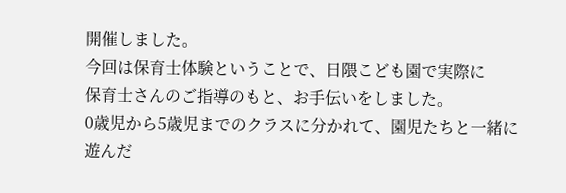開催しました。
今回は保育士体験ということで、日隈こども園で実際に
保育士さんのご指導のもと、お手伝いをしました。
0歳児から5歳児までのクラスに分かれて、園児たちと一緒に
遊んだ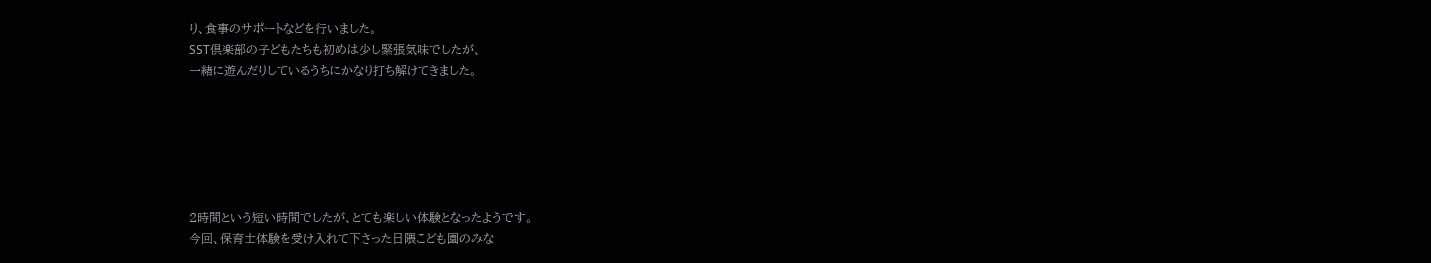り、食事のサポートなどを行いました。
SST倶楽部の子どもたちも初めは少し緊張気味でしたが、
一緒に遊んだりしているうちにかなり打ち解けてきました。






2時間という短い時間でしたが、とても楽しい体験となったようです。
今回、保育士体験を受け入れて下さった日隈こども園のみな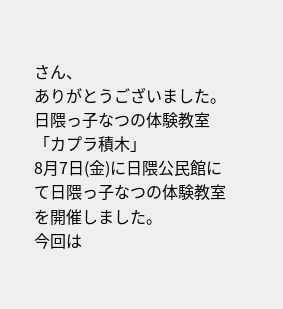さん、
ありがとうございました。
日隈っ子なつの体験教室「カプラ積木」
8月7日(金)に日隈公民館にて日隈っ子なつの体験教室を開催しました。
今回は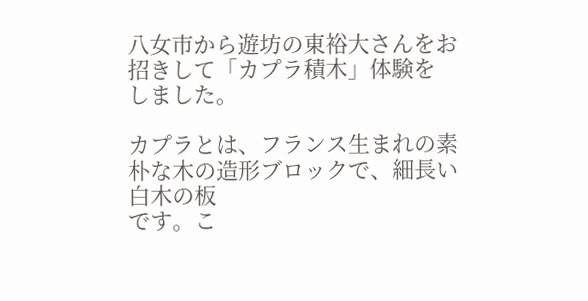八女市から遊坊の東裕大さんをお招きして「カプラ積木」体験を
しました。

カプラとは、フランス生まれの素朴な木の造形ブロックで、細長い白木の板
です。こ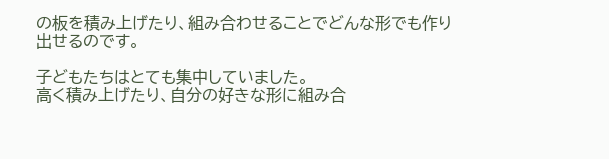の板を積み上げたり、組み合わせることでどんな形でも作り
出せるのです。

子どもたちはとても集中していました。
高く積み上げたり、自分の好きな形に組み合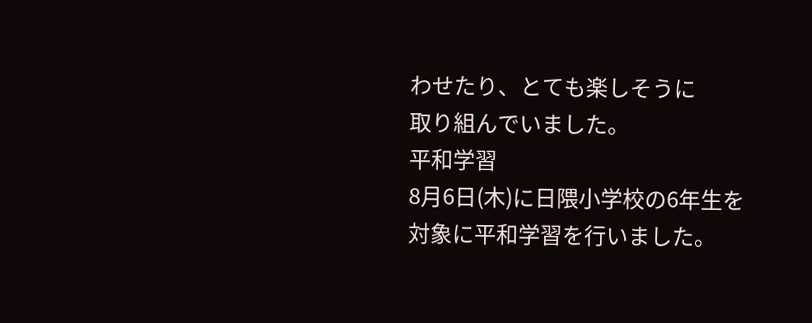わせたり、とても楽しそうに
取り組んでいました。
平和学習
8月6日(木)に日隈小学校の6年生を対象に平和学習を行いました。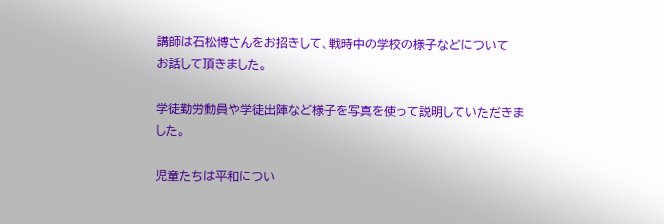講師は石松博さんをお招きして、戦時中の学校の様子などについて
お話して頂きました。

学徒勤労動員や学徒出陣など様子を写真を使って説明していただきました。

児童たちは平和につい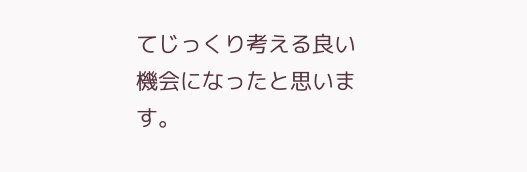てじっくり考える良い機会になったと思います。